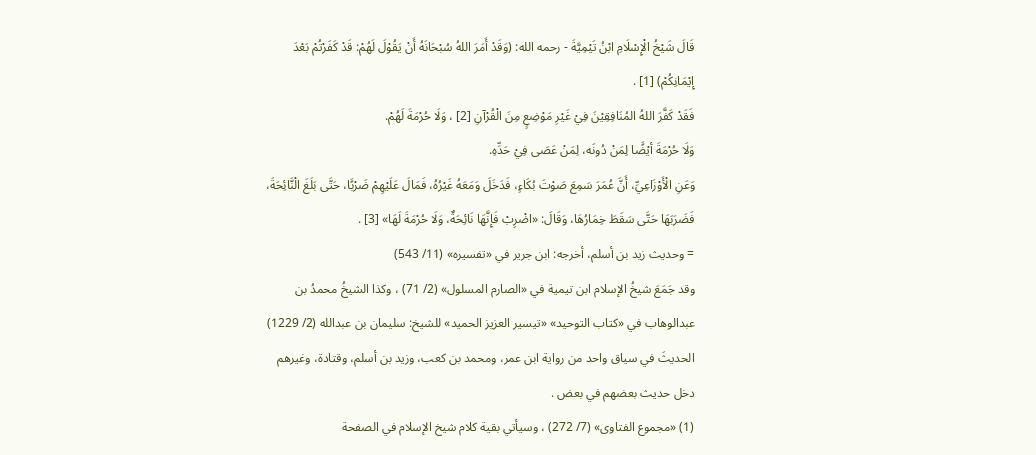قَالَ شَيْخُ الْإِسْلَامِ ابْنُ تَيْمِيَّةَ - رحمه الله: (وَقَدْ أَمَرَ اللهُ سُبْحَانَهُ أَنْ يَقُوْلَ لَهُمْ: قَدْ كَفَرْتُمْ بَعْدَ إِيْمَانِكُمْ) [1] .
فَقَدْ كَفَّرَ اللهُ المُنَافِقِيْنَ فِيْ غَيْرِ مَوْضِعٍ مِنَ الْقُرْآنِ [2] ، وَلَا حُرْمَةَ لَهُمْ.
وَلَا حُرْمَةَ أيْضًَا لِمَنْ دُونَه، لِمَنْ عَصَى فِيْ حَدِّهِ.
وَعَنِ الْأَوْزَاعِيِّ، أَنَّ عُمَرَ سَمِعَ صَوْتَ بُكَاءٍ، فَدَخَلَ وَمَعَهُ غَيْرُهُ، فَمَالَ عَلَيْهِمْ ضَرْبًَا، حَتَّى بَلَغَ الْنَّائِحَةَ، فَضَرَبَهَا حَتَّى سَقَطَ خِمَارُهَا، وَقَالَ: «اضْرِبْ فَإِنَّهَا نَائِحَةٌ، وَلَا حُرْمَةَ لَهَا» [3] .
= وحديث زيد بن أسلم، أخرجه: ابن جرير في «تفسيره» (11/ 543)
وقد جَمَعَ شيخُ الإسلام ابن تيمية في «الصارم المسلول» (2/ 71) ، وكذا الشيخُ محمدُ بن عبدالوهاب في «كتاب التوحيد» «تيسير العزيز الحميد» للشيخ: سليمان بن عبدالله (2/ 1229) الحديثَ في سياق واحد من رواية ابن عمر، ومحمد بن كعب، وزيد بن أسلم، وقتادة، وغيرهم دخل حديث بعضهم في بعض .
(1) «مجموع الفتاوى» (7/ 272) ، وسيأتي بقية كلام شيخ الإسلام في الصفحة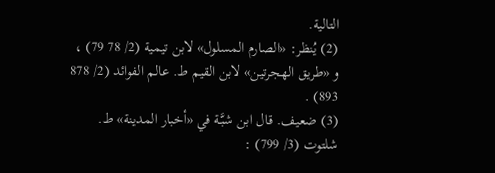التالية.
(2) يُنظر: «الصارم المسلول» لابن تيمية (2/ 78 79) ، و «طريق الهجرتين» لابن القيم ط. عالم الفوائد (2/ 878 893) .
(3) ضعيف. قال ابن شبَّة في «أخبار المدينة» ط. شلتوت (3/ 799) :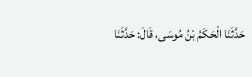حَدَّثَنَا الْحَكَمُ بْنُ مُوسَى، قَالَ: حَدَّثَنَا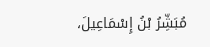مُبَشِّرُ بْنُ إِسْمَاعِيلَ،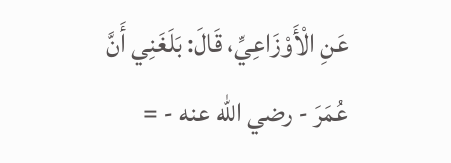عَنِ الْأَوْزَاعِيِّ، قَالَ: بَلَغَنِي أَنَّ عُمَرَ - رضي الله عنه - =